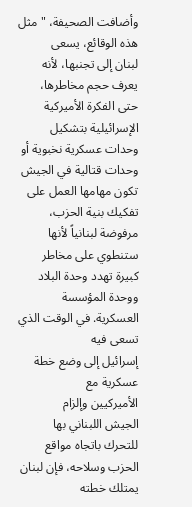وأضافت الصحيفة، "مثل هذه الوقائع، يسعى
لبنان إلى تجنبها، لأنه يعرف حجم مخاطرها، حتى الفكرة الأميركية
الإسرائيلية بتشكيل وحدات عسكرية نخبوية أو وحدات قتالية في الجيش تكون مهامها العمل على تفكيك بنية الحزب، مرفوضة لبنانياً لأنها ستنطوي على مخاطر كبيرة تهدد وحدة البلاد ووحدة المؤسسة العسكرية. في الوقت الذي تسعى فيه
إسرائيل إلى وضع خطة عسكرية مع
الأميركيين وإلزام
الجيش اللبناني بها للتحرك باتجاه مواقع الحزب وسلاحه، فإن لبنان يمتلك خطته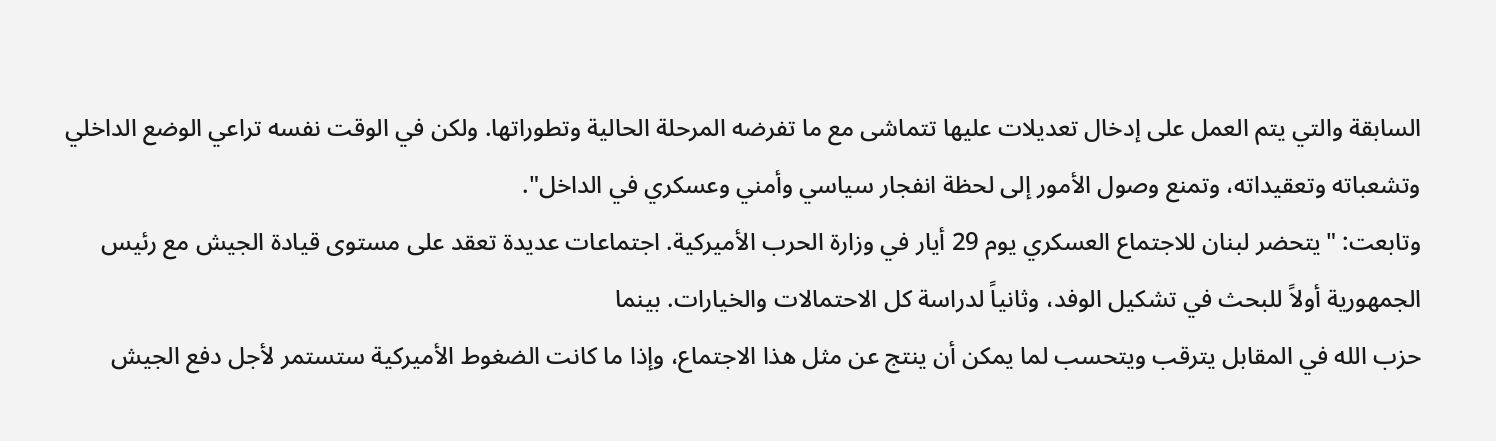السابقة والتي يتم العمل على إدخال تعديلات عليها تتماشى مع ما تفرضه المرحلة الحالية وتطوراتها. ولكن في الوقت نفسه تراعي الوضع الداخلي وتشعباته وتعقيداته، وتمنع وصول الأمور إلى لحظة انفجار سياسي وأمني وعسكري في الداخل".
وتابعت: "يتحضر لبنان للاجتماع العسكري يوم 29 أيار في وزارة الحرب الأميركية. اجتماعات عديدة تعقد على مستوى قيادة الجيش مع رئيس الجمهورية أولاً للبحث في تشكيل الوفد، وثانياً لدراسة كل الاحتمالات والخيارات. بينما
حزب الله في المقابل يترقب ويتحسب لما يمكن أن ينتج عن مثل هذا الاجتماع، وإذا ما كانت الضغوط الأميركية ستستمر لأجل دفع الجيش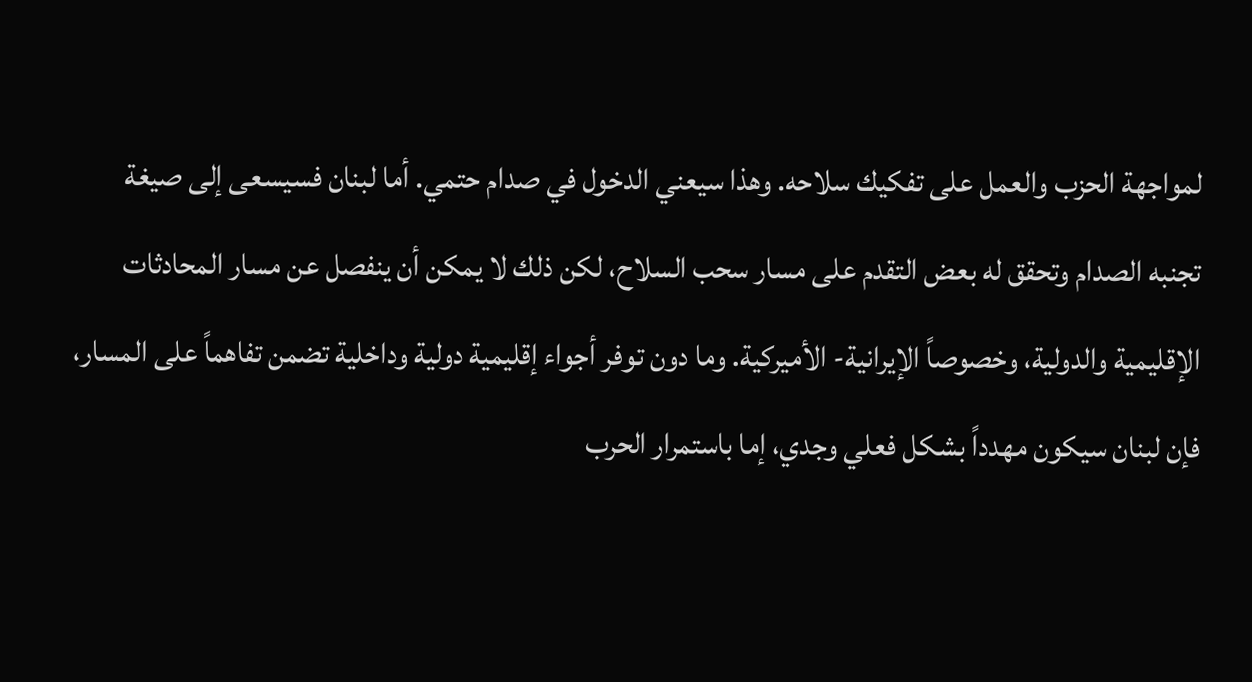لمواجهة الحزب والعمل على تفكيك سلاحه. وهذا سيعني الدخول في صدام حتمي. أما لبنان فسيسعى إلى صيغة تجنبه الصدام وتحقق له بعض التقدم على مسار سحب السلاح، لكن ذلك لا يمكن أن ينفصل عن مسار المحادثات الإقليمية والدولية، وخصوصاً الإيرانية- الأميركية. وما دون توفر أجواء إقليمية دولية وداخلية تضمن تفاهماً على المسار، فإن لبنان سيكون مهدداً بشكل فعلي وجدي، إما باستمرار الحرب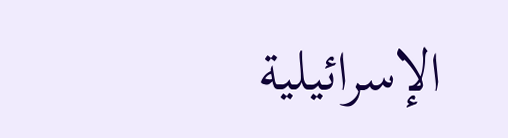الإسرائيلية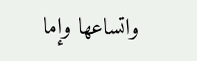واتساعها وإما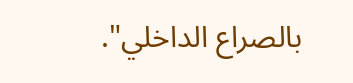بالصراع الداخلي".